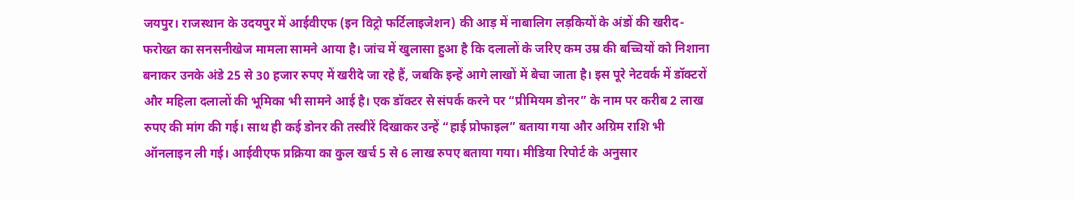जयपुर। राजस्थान के उदयपुर में आईवीएफ (इन विट्रो फर्टिलाइजेशन) की आड़ में नाबालिग लड़कियों के अंडों की खरीद-फरोख्त का सनसनीखेज मामला सामने आया है। जांच में खुलासा हुआ है कि दलालों के जरिए कम उम्र की बच्चियों को निशाना बनाकर उनके अंडे 25 से 30 हजार रुपए में खरीदे जा रहे हैं, जबकि इन्हें आगे लाखों में बेचा जाता है। इस पूरे नेटवर्क में डॉक्टरों और महिला दलालों की भूमिका भी सामने आई है। एक डॉक्टर से संपर्क करने पर “प्रीमियम डोनर” के नाम पर करीब 2 लाख रुपए की मांग की गई। साथ ही कई डोनर की तस्वीरें दिखाकर उन्हें “हाई प्रोफाइल” बताया गया और अग्रिम राशि भी ऑनलाइन ली गई। आईवीएफ प्रक्रिया का कुल खर्च 5 से 6 लाख रुपए बताया गया। मीडिया रिपोर्ट के अनुसार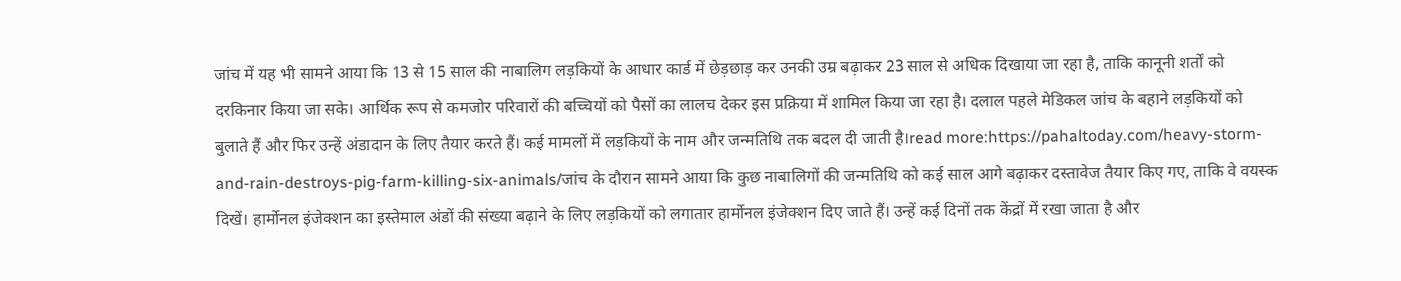जांच में यह भी सामने आया कि 13 से 15 साल की नाबालिग लड़कियों के आधार कार्ड में छेड़छाड़ कर उनकी उम्र बढ़ाकर 23 साल से अधिक दिखाया जा रहा है, ताकि कानूनी शर्तों को दरकिनार किया जा सके। आर्थिक रूप से कमजोर परिवारों की बच्चियों को पैसों का लालच देकर इस प्रक्रिया में शामिल किया जा रहा है। दलाल पहले मेडिकल जांच के बहाने लड़कियों को बुलाते हैं और फिर उन्हें अंडादान के लिए तैयार करते हैं। कई मामलों में लड़कियों के नाम और जन्मतिथि तक बदल दी जाती है।read more:https://pahaltoday.com/heavy-storm-and-rain-destroys-pig-farm-killing-six-animals/जांच के दौरान सामने आया कि कुछ नाबालिगों की जन्मतिथि को कई साल आगे बढ़ाकर दस्तावेज तैयार किए गए, ताकि वे वयस्क दिखें। हार्मोनल इंजेक्शन का इस्तेमाल अंडों की संख्या बढ़ाने के लिए लड़कियों को लगातार हार्मोनल इंजेक्शन दिए जाते हैं। उन्हें कई दिनों तक केंद्रों में रखा जाता है और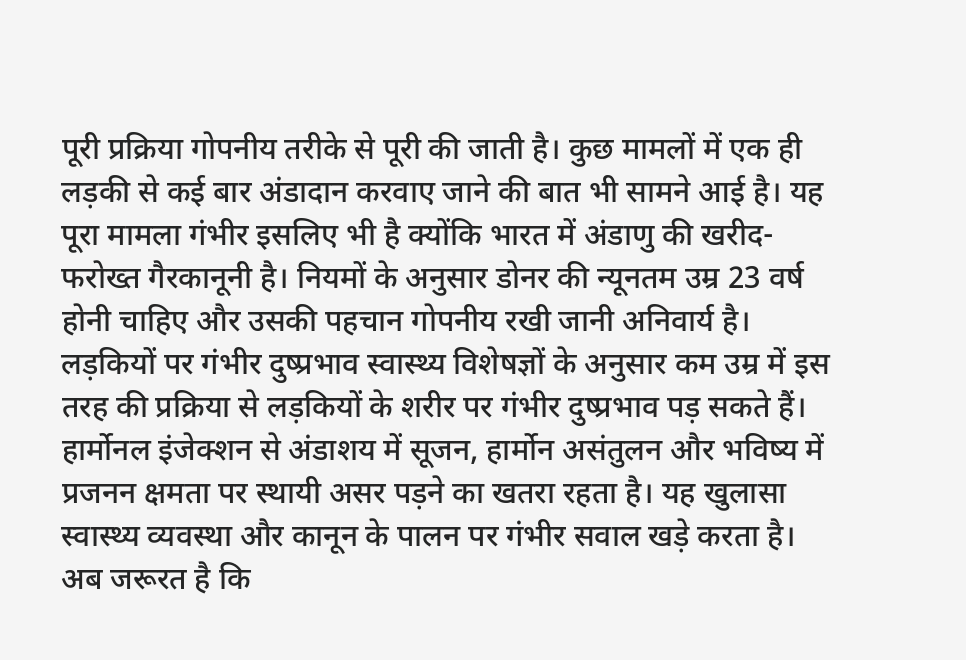पूरी प्रक्रिया गोपनीय तरीके से पूरी की जाती है। कुछ मामलों में एक ही लड़की से कई बार अंडादान करवाए जाने की बात भी सामने आई है। यह पूरा मामला गंभीर इसलिए भी है क्योंकि भारत में अंडाणु की खरीद-फरोख्त गैरकानूनी है। नियमों के अनुसार डोनर की न्यूनतम उम्र 23 वर्ष होनी चाहिए और उसकी पहचान गोपनीय रखी जानी अनिवार्य है। लड़कियों पर गंभीर दुष्प्रभाव स्वास्थ्य विशेषज्ञों के अनुसार कम उम्र में इस तरह की प्रक्रिया से लड़कियों के शरीर पर गंभीर दुष्प्रभाव पड़ सकते हैं। हार्मोनल इंजेक्शन से अंडाशय में सूजन, हार्मोन असंतुलन और भविष्य में प्रजनन क्षमता पर स्थायी असर पड़ने का खतरा रहता है। यह खुलासा स्वास्थ्य व्यवस्था और कानून के पालन पर गंभीर सवाल खड़े करता है। अब जरूरत है कि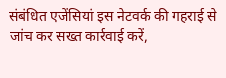संबंधित एजेंसियां इस नेटवर्क की गहराई से जांच कर सख्त कार्रवाई करें,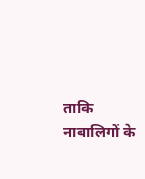ताकि नाबालिगों के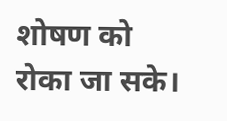शोषण को रोका जा सके।